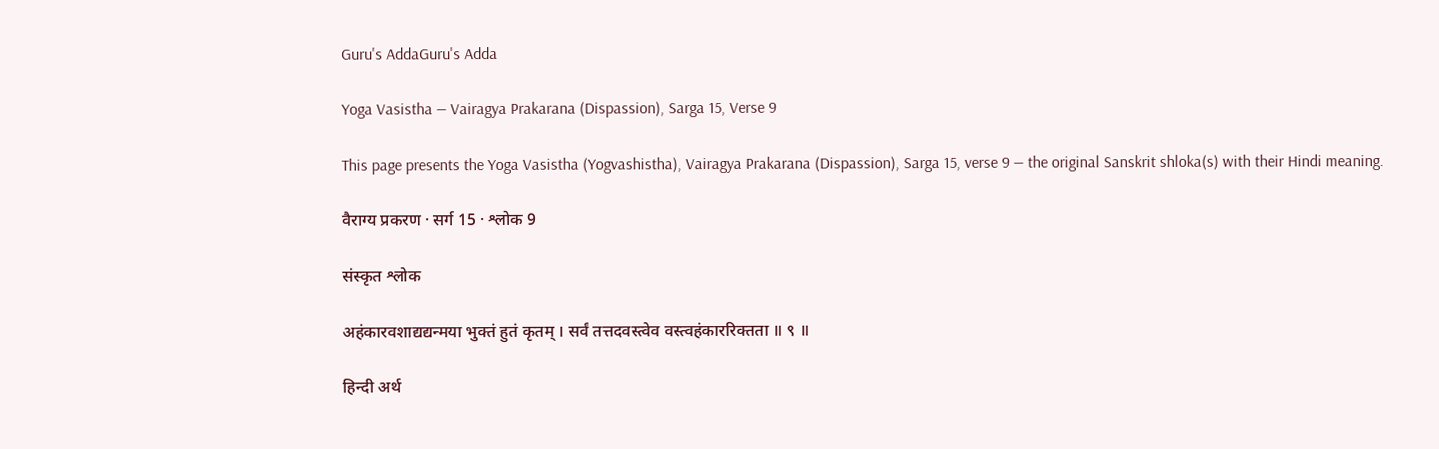Guru's AddaGuru's Adda

Yoga Vasistha — Vairagya Prakarana (Dispassion), Sarga 15, Verse 9

This page presents the Yoga Vasistha (Yogvashistha), Vairagya Prakarana (Dispassion), Sarga 15, verse 9 — the original Sanskrit shloka(s) with their Hindi meaning.

वैराग्य प्रकरण · सर्ग 15 · श्लोक 9

संस्कृत श्लोक

अहंकारवशाद्यद्यन्मया भुक्तं हुतं कृतम् । सर्वं तत्तदवस्त्वेव वस्त्वहंकाररिक्तता ॥ ९ ॥

हिन्दी अर्थ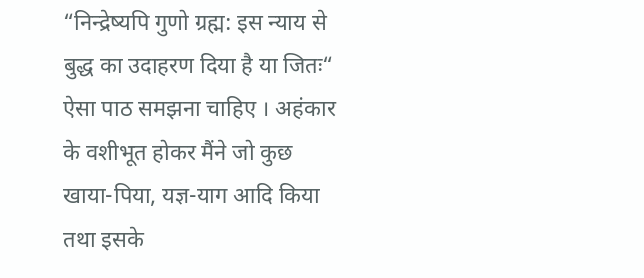“निन्द्रेष्यपि गुणो ग्रह्म: इस न्याय से बुद्ध का उदाहरण दिया है या जितः“ ऐसा पाठ समझना चाहिए । अहंकार के वशीभूत होकर मैंने जो कुछ खाया-पिया, यज्ञ-याग आदि किया तथा इसके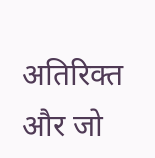अतिरिक्त और जो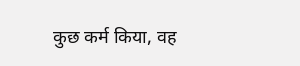कुछ कर्म किया, वह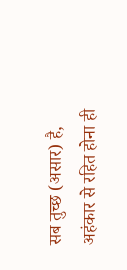सब तुच्छ (असार) है, अहंकार से रहित होना ही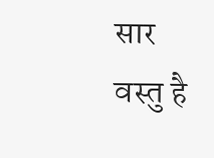सार वस्तु है